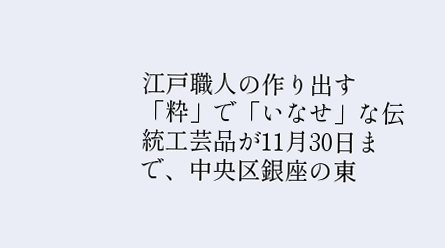江戸職人の作り出す「粋」で「いなせ」な伝統工芸品が11月30日まで、中央区銀座の東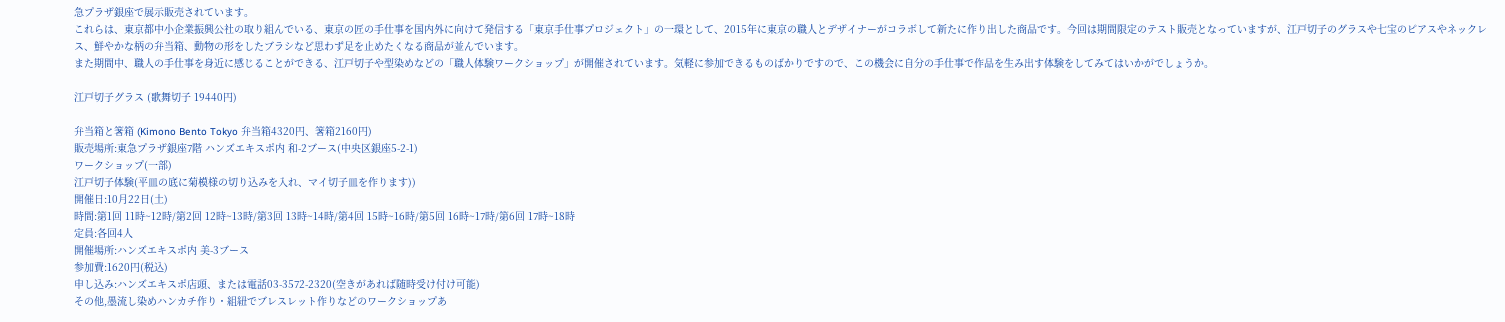急プラザ銀座で展示販売されています。
これらは、東京都中小企業振興公社の取り組んでいる、東京の匠の手仕事を国内外に向けて発信する「東京手仕事プロジェクト」の一環として、2015年に東京の職人とデザイナーがコラボして新たに作り出した商品です。今回は期間限定のテスト販売となっていますが、江戸切子のグラスや七宝のピアスやネックレス、鮮やかな柄の弁当箱、動物の形をしたブラシなど思わず足を止めたくなる商品が並んでいます。
また期間中、職人の手仕事を身近に感じることができる、江戸切子や型染めなどの「職人体験ワークショップ」が開催されています。気軽に参加できるものばかりですので、この機会に自分の手仕事で作品を生み出す体験をしてみてはいかがでしょうか。

江戸切子グラス (歌舞切子 19440円)

弁当箱と箸箱 (Kimono Bento Tokyo 弁当箱4320円、箸箱2160円)
販売場所:東急プラザ銀座7階 ハンズエキスポ内 和-2ブース(中央区銀座5-2-1)
ワークショップ(一部)
江戸切子体験(平皿の底に菊模様の切り込みを入れ、マイ切子皿を作ります))
開催日:10月22日(土)
時間:第1回 11時~12時/第2回 12時~13時/第3回 13時~14時/第4回 15時~16時/第5回 16時~17時/第6回 17時~18時
定員:各回4人
開催場所:ハンズエキスポ内 美-3ブース
参加費:1620円(税込)
申し込み:ハンズエキスポ店頭、または電話03-3572-2320(空きがあれば随時受け付け可能)
その他,墨流し染めハンカチ作り・組紐でブレスレット作りなどのワークショップあ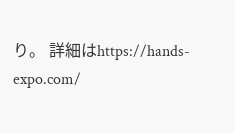り。 詳細はhttps://hands-expo.com/